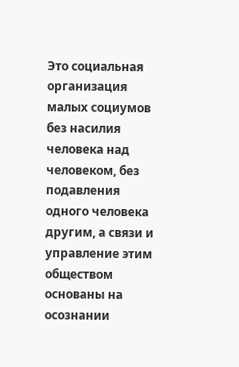Это социальная организация малых социумов без насилия человека над человеком, без подавления одного человека другим, а связи и управление этим обществом основаны на осознании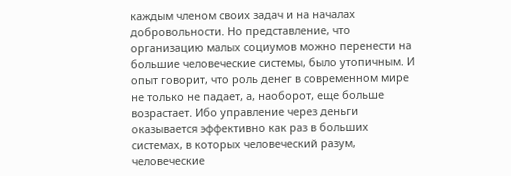каждым членом своих задач и на началах добровольности. Но представление, что организацию малых социумов можно перенести на большие человеческие системы, было утопичным. И опыт говорит, что роль денег в современном мире не только не падает, а, наоборот, еще больше возрастает. Ибо управление через деньги оказывается эффективно как раз в больших системах, в которых человеческий разум, человеческие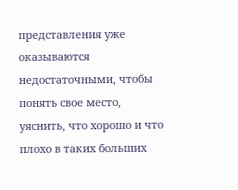представления уже оказываются недостаточными, чтобы понять свое место, уяснить, что хорошо и что плохо в таких больших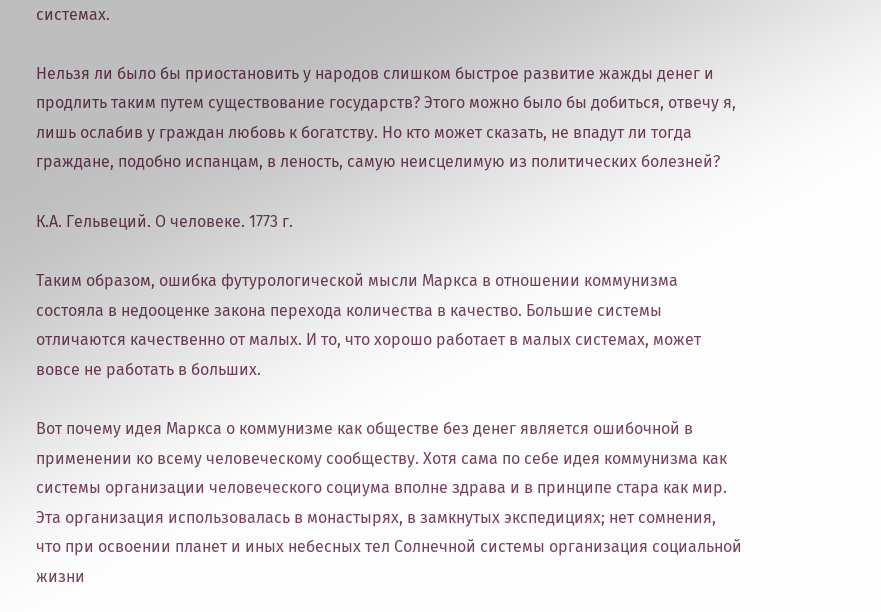системах.

Нельзя ли было бы приостановить у народов слишком быстрое развитие жажды денег и продлить таким путем существование государств? Этого можно было бы добиться, отвечу я, лишь ослабив у граждан любовь к богатству. Но кто может сказать, не впадут ли тогда граждане, подобно испанцам, в леность, самую неисцелимую из политических болезней?

К.А. Гельвеций. О человеке. 1773 г.

Таким образом, ошибка футурологической мысли Маркса в отношении коммунизма состояла в недооценке закона перехода количества в качество. Большие системы отличаются качественно от малых. И то, что хорошо работает в малых системах, может вовсе не работать в больших.

Вот почему идея Маркса о коммунизме как обществе без денег является ошибочной в применении ко всему человеческому сообществу. Хотя сама по себе идея коммунизма как системы организации человеческого социума вполне здрава и в принципе стара как мир. Эта организация использовалась в монастырях, в замкнутых экспедициях; нет сомнения, что при освоении планет и иных небесных тел Солнечной системы организация социальной жизни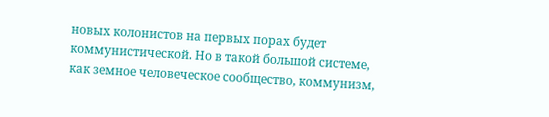новых колонистов на первых порах будет коммунистической. Но в такой большой системе, как земное человеческое сообщество, коммунизм,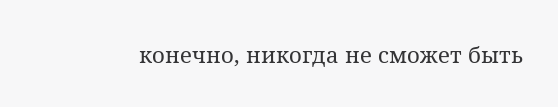конечно, никогда не сможет быть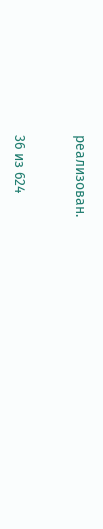реализован.



36 из 624